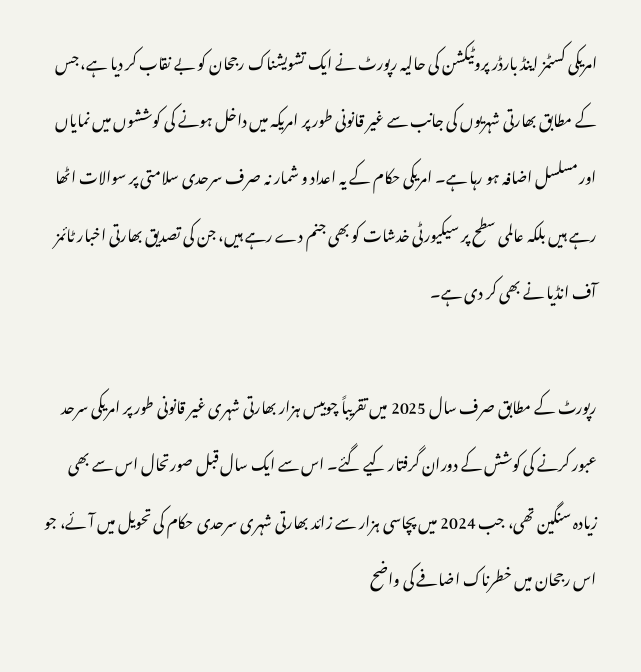امریکی کسٹمز اینڈ بارڈر پروٹیکشن کی حالیہ رپورٹ نے ایک تشویشناک رجحان کو بے نقاب کر دیا ہے، جس کے مطابق بھارتی شہریوں کی جانب سے غیر قانونی طور پر امریکہ میں داخل ہونے کی کوششوں میں نمایاں اور مسلسل اضافہ ہو رہا ہے۔ امریکی حکام کے یہ اعداد و شمار نہ صرف سرحدی سلامتی پر سوالات اٹھا رہے ہیں بلکہ عالمی سطح پر سیکیورٹی خدشات کو بھی جنم دے رہے ہیں، جن کی تصدیق بھارتی اخبار ٹائمز آف انڈیا نے بھی کر دی ہے۔

رپورٹ کے مطابق صرف سال 2025 میں تقریباً چوبیس ہزار بھارتی شہری غیر قانونی طور پر امریکی سرحد عبور کرنے کی کوشش کے دوران گرفتار کیے گئے۔ اس سے ایک سال قبل صورتحال اس سے بھی زیادہ سنگین تھی، جب 2024 میں پچاسی ہزار سے زائد بھارتی شہری سرحدی حکام کی تحویل میں آئے، جو اس رجحان میں خطرناک اضافے کی واضح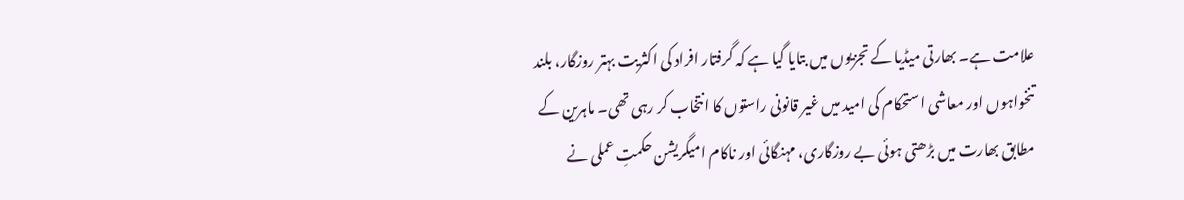علامت ہے۔ بھارتی میڈیا کے تجزیوں میں بتایا گیا ہے کہ گرفتار افراد کی اکثریت بہتر روزگار، بلند تنخواہوں اور معاشی استحکام کی امید میں غیر قانونی راستوں کا انتخاب کر رہی تھی۔ ماہرین کے مطابق بھارت میں بڑھتی ہوئی بے روزگاری، مہنگائی اور ناکام امیگریشن حکمتِ عملی نے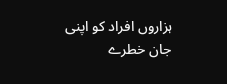ہزاروں افراد کو اپنی جان خطرے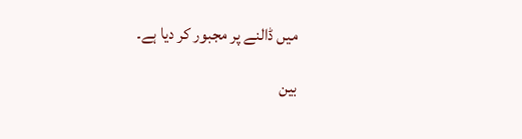میں ڈالنے پر مجبور کر دیا ہے۔

بین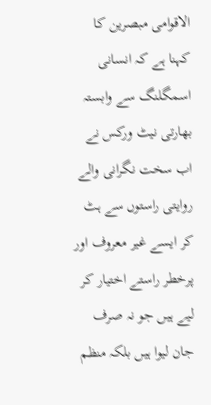الاقوامی مبصرین کا کہنا ہے کہ انسانی اسمگلنگ سے وابستہ بھارتی نیٹ ورکس نے اب سخت نگرانی والے روایتی راستوں سے ہٹ کر ایسے غیر معروف اور پرخطر راستے اختیار کر لیے ہیں جو نہ صرف جان لیوا ہیں بلکہ منظم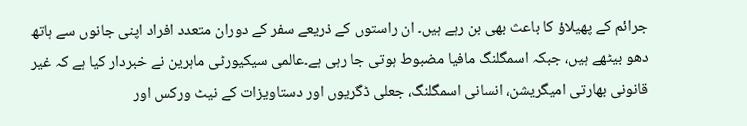جرائم کے پھیلاؤ کا باعث بھی بن رہے ہیں۔ ان راستوں کے ذریعے سفر کے دوران متعدد افراد اپنی جانوں سے ہاتھ دھو بیٹھے ہیں، جبکہ اسمگلنگ مافیا مضبوط ہوتی جا رہی ہے۔عالمی سیکیورٹی ماہرین نے خبردار کیا ہے کہ غیر قانونی بھارتی امیگریشن، انسانی اسمگلنگ، جعلی ڈگریوں اور دستاویزات کے نیٹ ورکس اور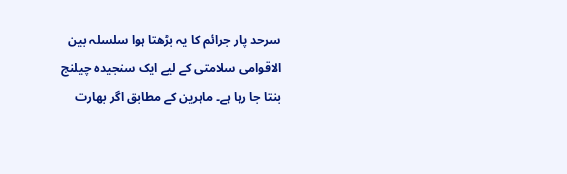سرحد پار جرائم کا یہ بڑھتا ہوا سلسلہ بین الاقوامی سلامتی کے لیے ایک سنجیدہ چیلنج بنتا جا رہا ہے۔ ماہرین کے مطابق اگر بھارت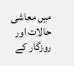میں معاشی حالات اور روزگار کے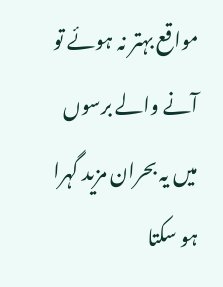مواقع بہتر نہ ہوئے تو آنے والے برسوں میں یہ بحران مزید گہرا ہو سکتا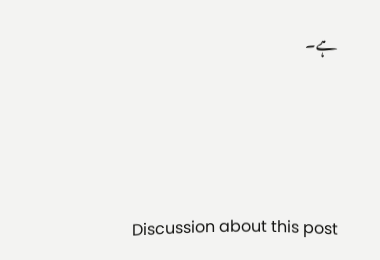ہے۔







Discussion about this post